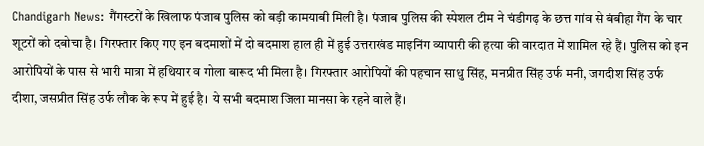Chandigarh News: गैंगस्टरों के खिलाफ पंजाब पुलिस को बड़ी कामयाबी मिली है। पंजाब पुलिस की स्पेशल टीम ने चंडीगढ़ के छत्त गांव से बंबीहा गैंग के चार शूटरों को दबोचा है। गिरफ्तार किए गए इन बदमाशों में दो बदमाश हाल ही में हुई उत्तराखंड माइनिंग व्यापारी की हत्या की वारदात में शामिल रहे हैं। पुलिस को इन आरोपियों के पास से भारी मात्रा में हथियार व गोला बारूद भी मिला है। गिरफ्तार आरोपियों की पहचान साधु सिंह, मनप्रीत सिंह उर्फ मनी, जगदीश सिंह उर्फ दीशा, जसप्रीत सिंह उर्फ लौक के रूप में हुई है। ये सभी बदमाश जिला मानसा के रहने वाले हैं।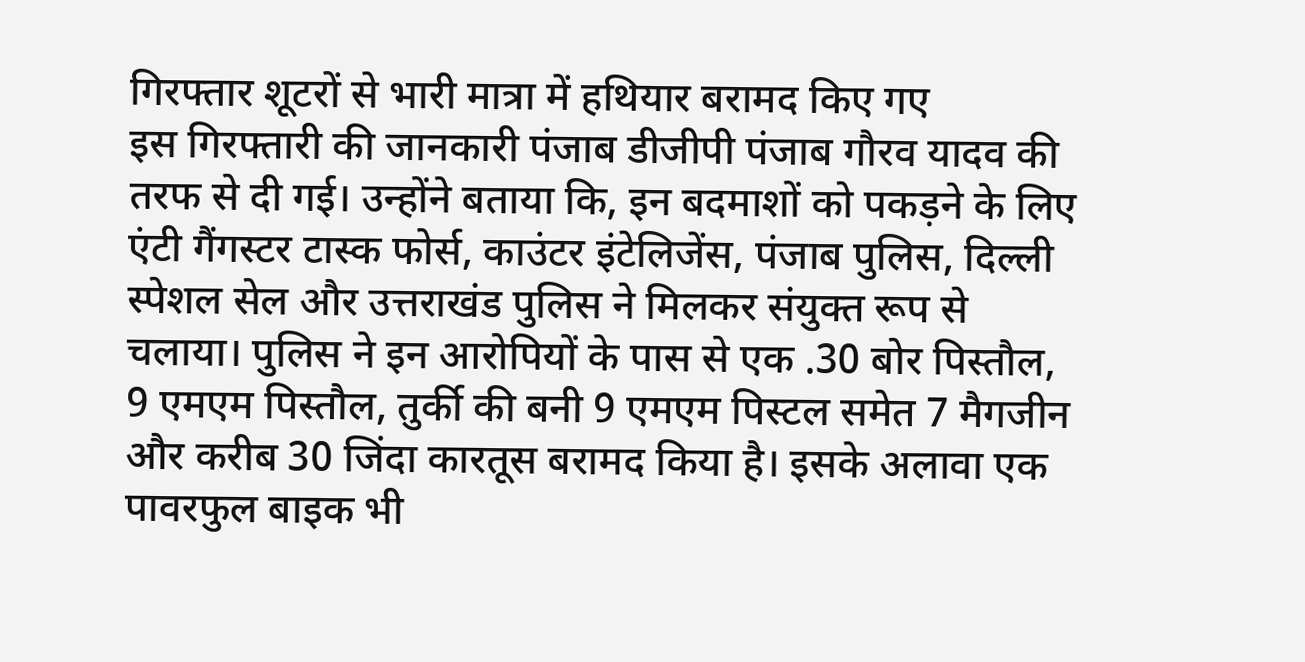गिरफ्तार शूटरों से भारी मात्रा में हथियार बरामद किए गए
इस गिरफ्तारी की जानकारी पंजाब डीजीपी पंजाब गौरव यादव की तरफ से दी गई। उन्होंने बताया कि, इन बदमाशों को पकड़ने के लिए एंटी गैंगस्टर टास्क फोर्स, काउंटर इंटेलिजेंस, पंजाब पुलिस, दिल्ली स्पेशल सेल और उत्तराखंड पुलिस ने मिलकर संयुक्त रूप से चलाया। पुलिस ने इन आरोपियों के पास से एक .30 बोर पिस्तौल, 9 एमएम पिस्तौल, तुर्की की बनी 9 एमएम पिस्टल समेत 7 मैगजीन और करीब 30 जिंदा कारतूस बरामद किया है। इसके अलावा एक पावरफुल बाइक भी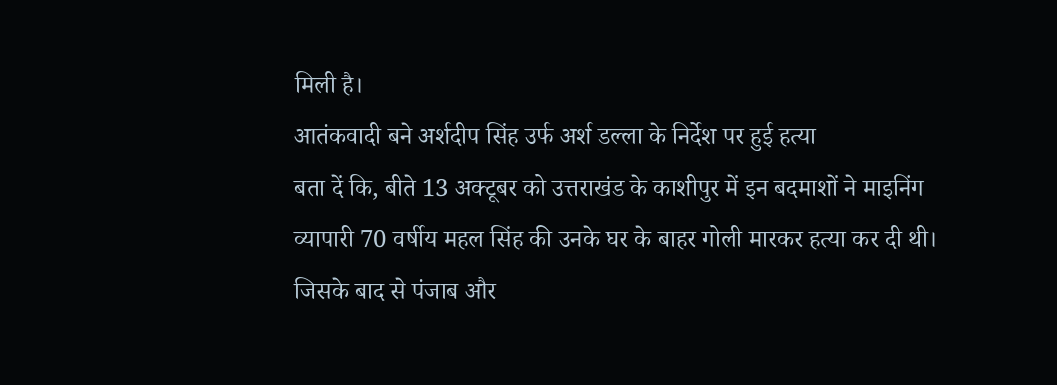मिली है।
आतंकवादी बने अर्शदीप सिंह उर्फ अर्श डल्ला के निर्देश पर हुई हत्या
बता दें कि, बीते 13 अक्टूबर को उत्तराखंड के काशीपुर में इन बदमाशों ने माइनिंग व्यापारी 70 वर्षीय महल सिंह की उनके घर के बाहर गोली मारकर हत्या कर दी थी। जिसके बाद से पंजाब और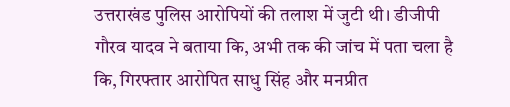उत्तराखंड पुलिस आरोपियों की तलाश में जुटी थी। डीजीपी गौरव यादव ने बताया कि, अभी तक की जांच में पता चला है कि, गिरफ्तार आरोपित साधु सिंह और मनप्रीत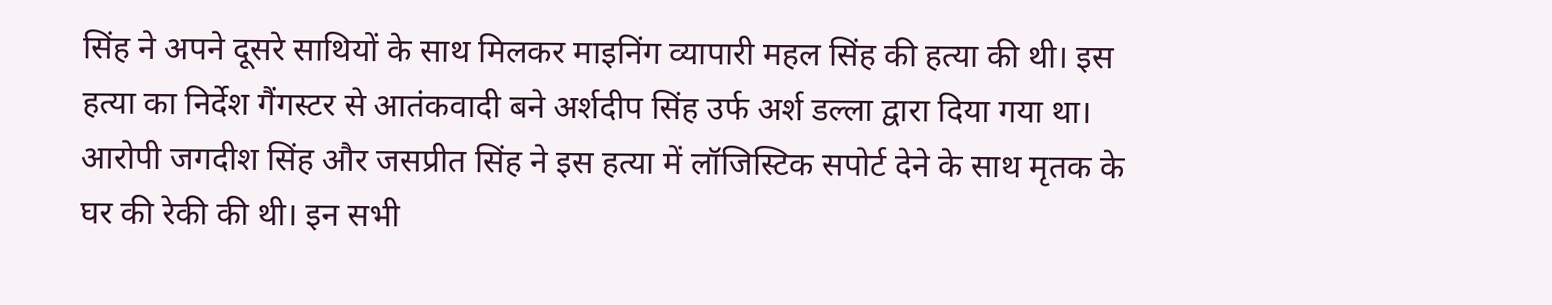सिंह ने अपने दूसरे साथियों के साथ मिलकर माइनिंग व्यापारी महल सिंह की हत्या की थी। इस हत्या का निर्देश गैंगस्टर से आतंकवादी बने अर्शदीप सिंह उर्फ अर्श डल्ला द्वारा दिया गया था। आरोपी जगदीश सिंह और जसप्रीत सिंह ने इस हत्या में लॉजिस्टिक सपोर्ट देने के साथ मृतक के घर की रेकी की थी। इन सभी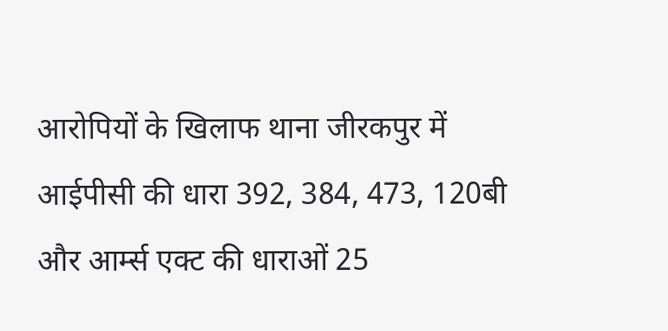आरोपियों के खिलाफ थाना जीरकपुर में आईपीसी की धारा 392, 384, 473, 120बी और आर्म्स एक्ट की धाराओं 25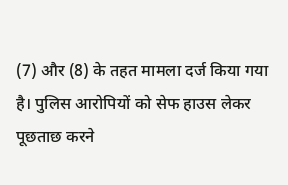(7) और (8) के तहत मामला दर्ज किया गया है। पुलिस आरोपियों को सेफ हाउस लेकर पूछताछ करने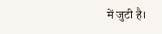में जुटी है।